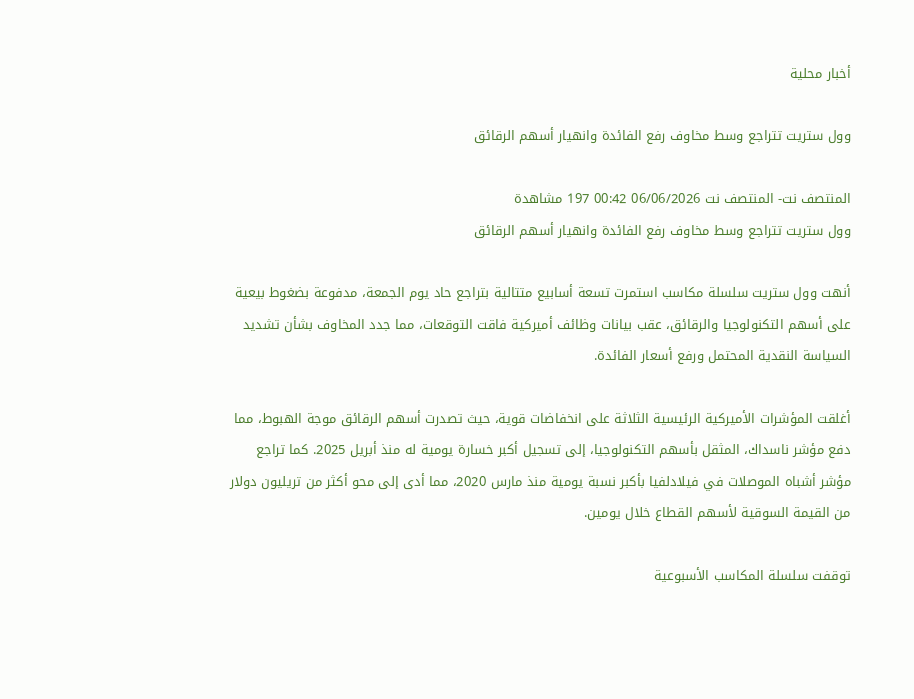أخبار محلية

وول ستريت تتراجع وسط مخاوف رفع الفائدة وانهيار أسهم الرقائق

المنتصف نت- المنتصف نت 06/06/2026 00:42 197 مشاهدة
وول ستريت تتراجع وسط مخاوف رفع الفائدة وانهيار أسهم الرقائق

أنهت وول ستريت سلسلة مكاسب استمرت تسعة أسابيع متتالية بتراجع حاد يوم الجمعة، مدفوعة بضغوط بيعية على أسهم التكنولوجيا والرقائق، عقب بيانات وظائف أميركية فاقت التوقعات، مما جدد المخاوف بشأن تشديد السياسة النقدية المحتمل ورفع أسعار الفائدة.

أغلقت المؤشرات الأميركية الرئيسية الثلاثة على انخفاضات قوية، حيث تصدرت أسهم الرقائق موجة الهبوط، مما دفع مؤشر ناسداك، المثقل بأسهم التكنولوجيا، إلى تسجيل أكبر خسارة يومية له منذ أبريل 2025. كما تراجع مؤشر أشباه الموصلات في فيلادلفيا بأكبر نسبة يومية منذ مارس 2020، مما أدى إلى محو أكثر من تريليون دولار من القيمة السوقية لأسهم القطاع خلال يومين.

توقفت سلسلة المكاسب الأسبوعية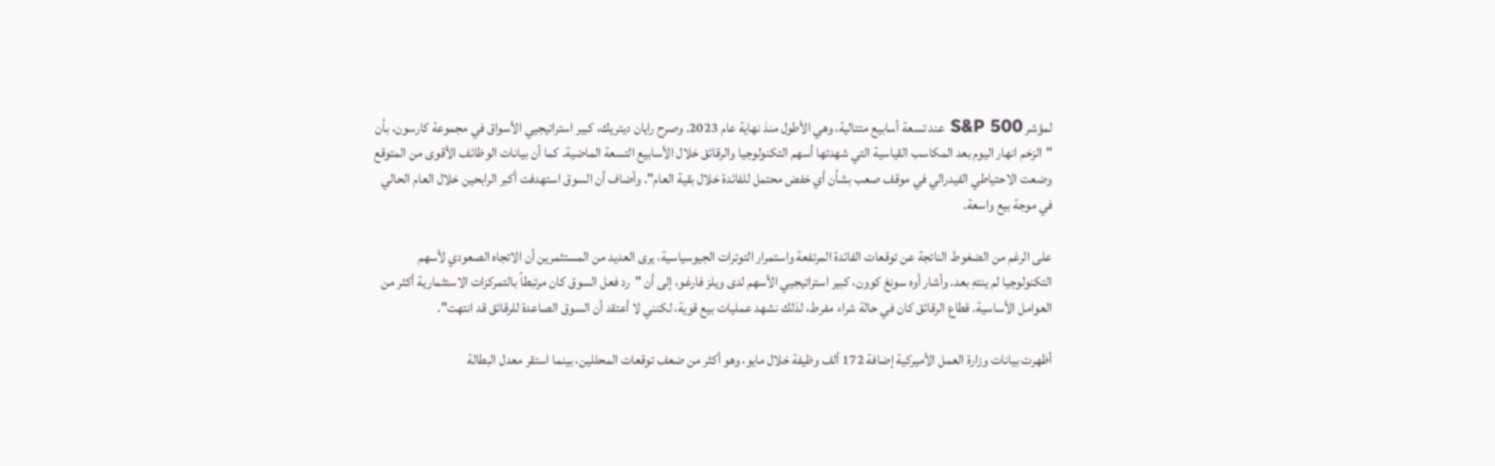لمؤشر S&P 500 عند تسعة أسابيع متتالية، وهي الأطول منذ نهاية عام 2023. وصرح رايان ديتريك، كبير استراتيجيي الأسواق في مجموعة كارسون، بأن "الزخم انهار اليوم بعد المكاسب القياسية التي شهدتها أسهم التكنولوجيا والرقائق خلال الأسابيع التسعة الماضية. كما أن بيانات الوظائف الأقوى من المتوقع وضعت الاحتياطي الفيدرالي في موقف صعب بشأن أي خفض محتمل للفائدة خلال بقية العام". وأضاف أن السوق استهدفت أكبر الرابحين خلال العام الحالي في موجة بيع واسعة.

على الرغم من الضغوط الناتجة عن توقعات الفائدة المرتفعة واستمرار التوترات الجيوسياسية، يرى العديد من المستثمرين أن الاتجاه الصعودي لأسهم التكنولوجيا لم ينتهِ بعد. وأشار أوه سونغ كوون، كبير استراتيجيي الأسهم لدى ويلز فارغو، إلى أن "رد فعل السوق كان مرتبطاً بالتمركزات الاستثمارية أكثر من العوامل الأساسية. قطاع الرقائق كان في حالة شراء مفرط، لذلك نشهد عمليات بيع قوية، لكنني لا أعتقد أن السوق الصاعدة للرقائق قد انتهت".

أظهرت بيانات وزارة العمل الأميركية إضافة 172 ألف وظيفة خلال مايو، وهو أكثر من ضعف توقعات المحللين، بينما استقر معدل البطالة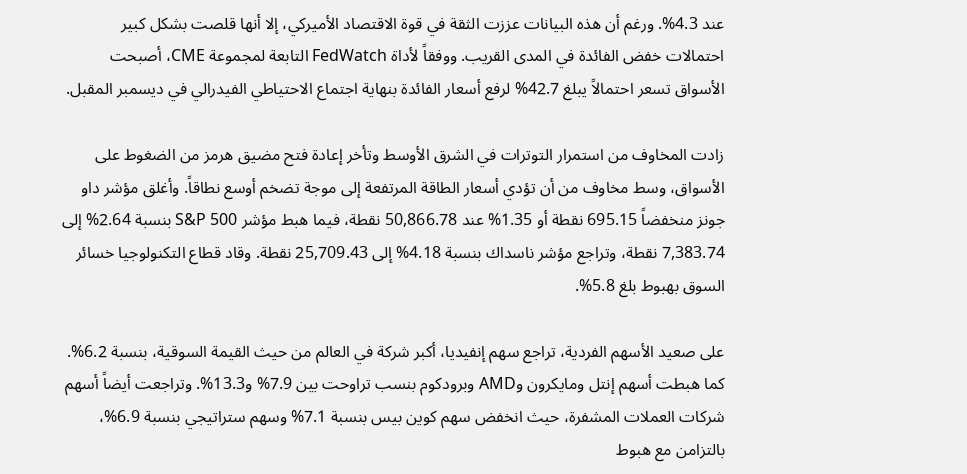عند 4.3%. ورغم أن هذه البيانات عززت الثقة في قوة الاقتصاد الأميركي، إلا أنها قلصت بشكل كبير احتمالات خفض الفائدة في المدى القريب. ووفقاً لأداة FedWatch التابعة لمجموعة CME، أصبحت الأسواق تسعر احتمالاً يبلغ 42.7% لرفع أسعار الفائدة بنهاية اجتماع الاحتياطي الفيدرالي في ديسمبر المقبل.

زادت المخاوف من استمرار التوترات في الشرق الأوسط وتأخر إعادة فتح مضيق هرمز من الضغوط على الأسواق، وسط مخاوف من أن تؤدي أسعار الطاقة المرتفعة إلى موجة تضخم أوسع نطاقاً. وأغلق مؤشر داو جونز منخفضاً 695.15 نقطة أو 1.35% عند 50,866.78 نقطة، فيما هبط مؤشر S&P 500 بنسبة 2.64% إلى 7,383.74 نقطة، وتراجع مؤشر ناسداك بنسبة 4.18% إلى 25,709.43 نقطة. وقاد قطاع التكنولوجيا خسائر السوق بهبوط بلغ 5.8%.

على صعيد الأسهم الفردية، تراجع سهم إنفيديا، أكبر شركة في العالم من حيث القيمة السوقية، بنسبة 6.2%. كما هبطت أسهم إنتل ومايكرون وAMD وبرودكوم بنسب تراوحت بين 7.9% و13.3%. وتراجعت أيضاً أسهم شركات العملات المشفرة، حيث انخفض سهم كوين بيس بنسبة 7.1% وسهم ستراتيجي بنسبة 6.9%، بالتزامن مع هبوط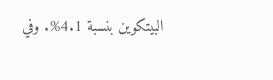البيتكوين بنسبة 4.1%. وفي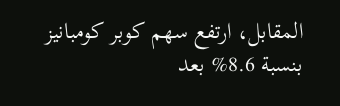المقابل، ارتفع سهم كوبر كومبانيز بنسبة 8.6% بعد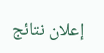إعلان نتائج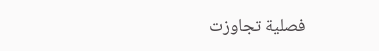فصلية تجاوزت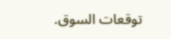توقعات السوق.